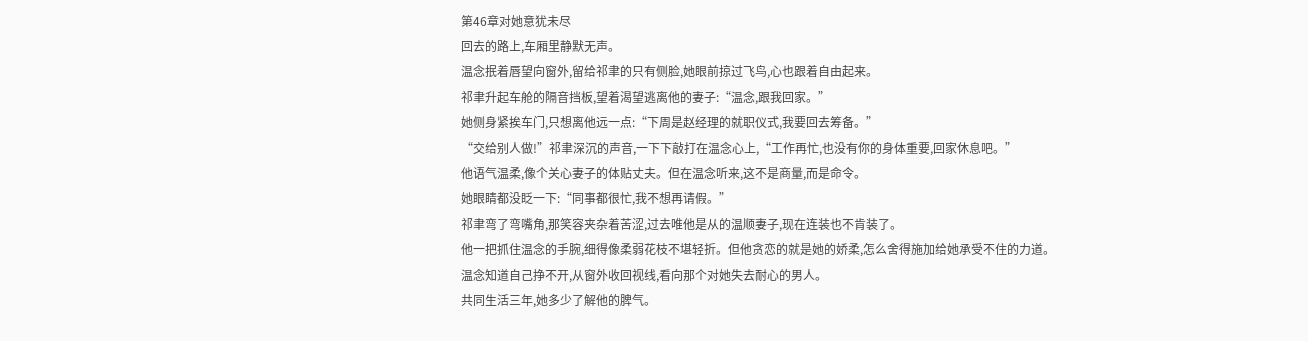第46章对她意犹未尽
回去的路上,车厢里静默无声。
温念抿着唇望向窗外,留给祁聿的只有侧脸,她眼前掠过飞鸟,心也跟着自由起来。
祁聿升起车舱的隔音挡板,望着渴望逃离他的妻子:“温念,跟我回家。”
她侧身紧挨车门,只想离他远一点:“下周是赵经理的就职仪式,我要回去筹备。”
“交给别人做!”祁聿深沉的声音,一下下敲打在温念心上,“工作再忙,也没有你的身体重要,回家休息吧。”
他语气温柔,像个关心妻子的体贴丈夫。但在温念听来,这不是商量,而是命令。
她眼睛都没眨一下:“同事都很忙,我不想再请假。”
祁聿弯了弯嘴角,那笑容夹杂着苦涩,过去唯他是从的温顺妻子,现在连装也不肯装了。
他一把抓住温念的手腕,细得像柔弱花枝不堪轻折。但他贪恋的就是她的娇柔,怎么舍得施加给她承受不住的力道。
温念知道自己挣不开,从窗外收回视线,看向那个对她失去耐心的男人。
共同生活三年,她多少了解他的脾气。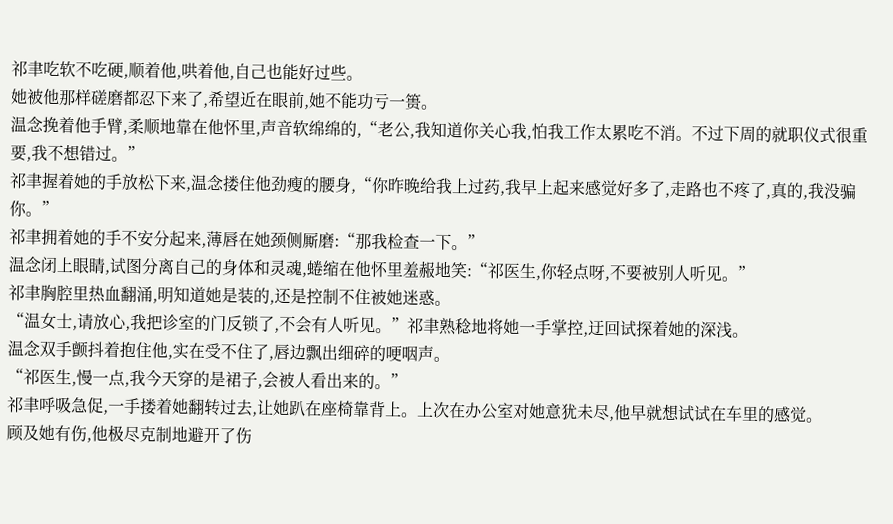祁聿吃软不吃硬,顺着他,哄着他,自己也能好过些。
她被他那样磋磨都忍下来了,希望近在眼前,她不能功亏一篑。
温念挽着他手臂,柔顺地靠在他怀里,声音软绵绵的,“老公,我知道你关心我,怕我工作太累吃不消。不过下周的就职仪式很重要,我不想错过。”
祁聿握着她的手放松下来,温念搂住他劲瘦的腰身,“你昨晚给我上过药,我早上起来感觉好多了,走路也不疼了,真的,我没骗你。”
祁聿拥着她的手不安分起来,薄唇在她颈侧厮磨:“那我检查一下。”
温念闭上眼睛,试图分离自己的身体和灵魂,蜷缩在他怀里羞赧地笑:“祁医生,你轻点呀,不要被别人听见。”
祁聿胸腔里热血翻涌,明知道她是装的,还是控制不住被她迷惑。
“温女士,请放心,我把诊室的门反锁了,不会有人听见。”祁聿熟稔地将她一手掌控,迂回试探着她的深浅。
温念双手颤抖着抱住他,实在受不住了,唇边飘出细碎的哽咽声。
“祁医生,慢一点,我今天穿的是裙子,会被人看出来的。”
祁聿呼吸急促,一手搂着她翻转过去,让她趴在座椅靠背上。上次在办公室对她意犹未尽,他早就想试试在车里的感觉。
顾及她有伤,他极尽克制地避开了伤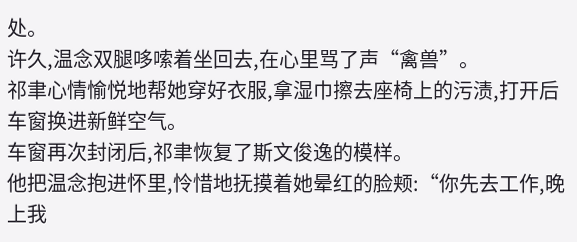处。
许久,温念双腿哆嗦着坐回去,在心里骂了声“禽兽”。
祁聿心情愉悦地帮她穿好衣服,拿湿巾擦去座椅上的污渍,打开后车窗换进新鲜空气。
车窗再次封闭后,祁聿恢复了斯文俊逸的模样。
他把温念抱进怀里,怜惜地抚摸着她晕红的脸颊:“你先去工作,晚上我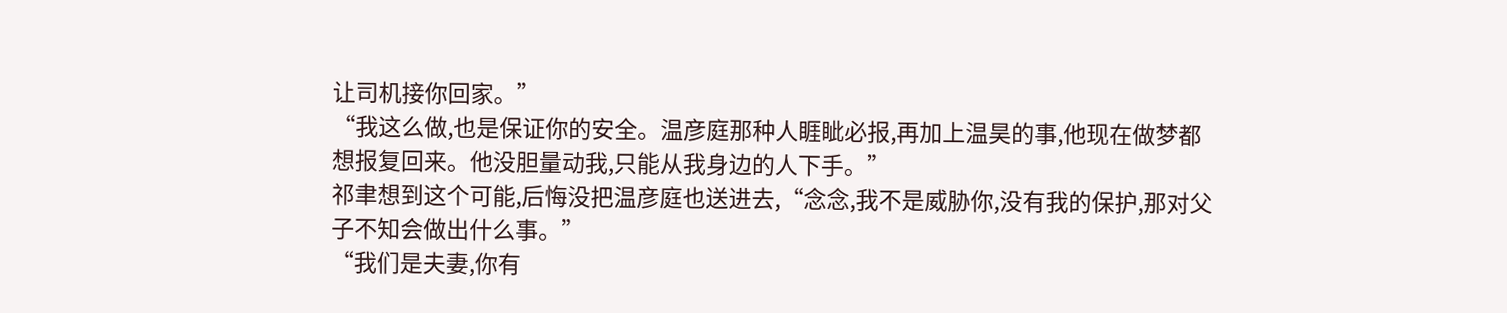让司机接你回家。”
“我这么做,也是保证你的安全。温彦庭那种人睚眦必报,再加上温昊的事,他现在做梦都想报复回来。他没胆量动我,只能从我身边的人下手。”
祁聿想到这个可能,后悔没把温彦庭也送进去,“念念,我不是威胁你,没有我的保护,那对父子不知会做出什么事。”
“我们是夫妻,你有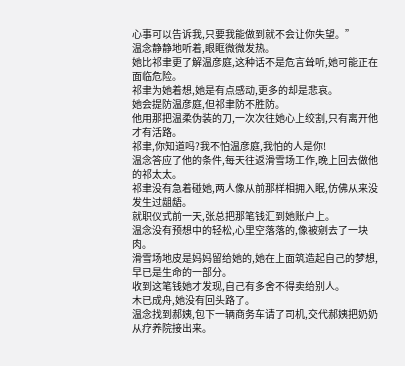心事可以告诉我,只要我能做到就不会让你失望。”
温念静静地听着,眼眶微微发热。
她比祁聿更了解温彦庭,这种话不是危言耸听,她可能正在面临危险。
祁聿为她着想,她是有点感动,更多的却是悲哀。
她会提防温彦庭,但祁聿防不胜防。
他用那把温柔伪装的刀,一次次往她心上绞割,只有离开他才有活路。
祁聿,你知道吗?我不怕温彦庭,我怕的人是你!
温念答应了他的条件,每天往返滑雪场工作,晚上回去做他的祁太太。
祁聿没有急着碰她,两人像从前那样相拥入眠,仿佛从来没发生过龃龉。
就职仪式前一天,张总把那笔钱汇到她账户上。
温念没有预想中的轻松,心里空落落的,像被剜去了一块肉。
滑雪场地皮是妈妈留给她的,她在上面筑造起自己的梦想,早已是生命的一部分。
收到这笔钱她才发现,自己有多舍不得卖给别人。
木已成舟,她没有回头路了。
温念找到郝姨,包下一辆商务车请了司机,交代郝姨把奶奶从疗养院接出来。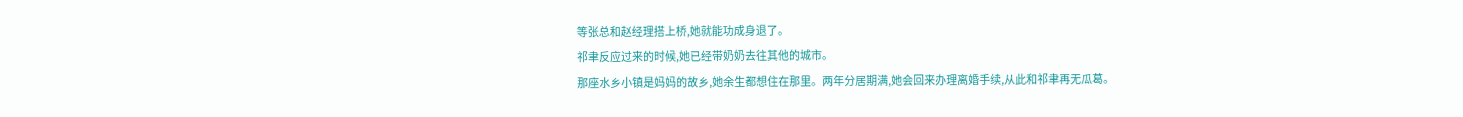等张总和赵经理搭上桥,她就能功成身退了。
祁聿反应过来的时候,她已经带奶奶去往其他的城市。
那座水乡小镇是妈妈的故乡,她余生都想住在那里。两年分居期满,她会回来办理离婚手续,从此和祁聿再无瓜葛。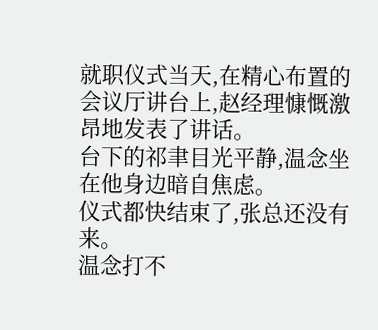就职仪式当天,在精心布置的会议厅讲台上,赵经理慷慨激昂地发表了讲话。
台下的祁聿目光平静,温念坐在他身边暗自焦虑。
仪式都快结束了,张总还没有来。
温念打不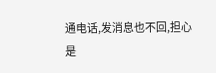通电话,发消息也不回,担心是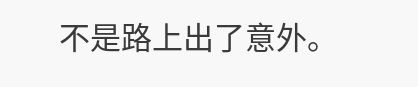不是路上出了意外。